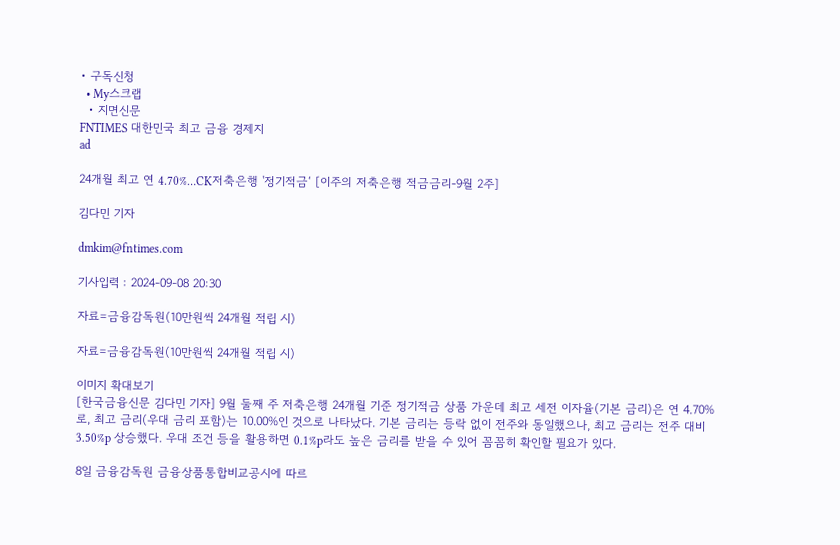• 구독신청
  • My스크랩
  • 지면신문
FNTIMES 대한민국 최고 금융 경제지
ad

24개월 최고 연 4.70%…CK저축은행 '정기적금‘ [이주의 저축은행 적금금리-9월 2주]

김다민 기자

dmkim@fntimes.com

기사입력 : 2024-09-08 20:30

자료=금융감독원(10만원씩 24개월 적립 시)

자료=금융감독원(10만원씩 24개월 적립 시)

이미지 확대보기
[한국금융신문 김다민 기자] 9월 둘째 주 저축은행 24개월 기준 정기적금 상품 가운데 최고 세전 이자율(기본 금리)은 연 4.70%로, 최고 금리(우대 금리 포함)는 10.00%인 것으로 나타났다. 기본 금리는 등락 없이 전주와 동일했으나, 최고 금리는 전주 대비 3.50%p 상승했다. 우대 조건 등을 활용하면 0.1%p라도 높은 금리를 받을 수 있어 꼼꼼히 확인할 필요가 있다.

8일 금융감독원 금융상품통합비교공시에 따르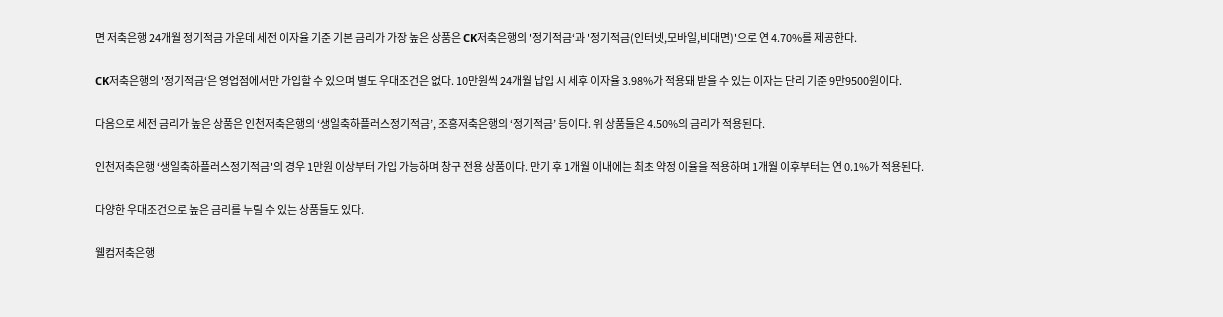면 저축은행 24개월 정기적금 가운데 세전 이자율 기준 기본 금리가 가장 높은 상품은 CK저축은행의 '정기적금‘과 '정기적금(인터넷,모바일,비대면)'으로 연 4.70%를 제공한다.

CK저축은행의 '정기적금‘은 영업점에서만 가입할 수 있으며 별도 우대조건은 없다. 10만원씩 24개월 납입 시 세후 이자율 3.98%가 적용돼 받을 수 있는 이자는 단리 기준 9만9500원이다.

다음으로 세전 금리가 높은 상품은 인천저축은행의 ‘생일축하플러스정기적금’, 조흥저축은행의 ‘정기적금’ 등이다. 위 상품들은 4.50%의 금리가 적용된다.

인천저축은행 ‘생일축하플러스정기적금'의 경우 1만원 이상부터 가입 가능하며 창구 전용 상품이다. 만기 후 1개월 이내에는 최초 약정 이율을 적용하며 1개월 이후부터는 연 0.1%가 적용된다.

다양한 우대조건으로 높은 금리를 누릴 수 있는 상품들도 있다.

웰컴저축은행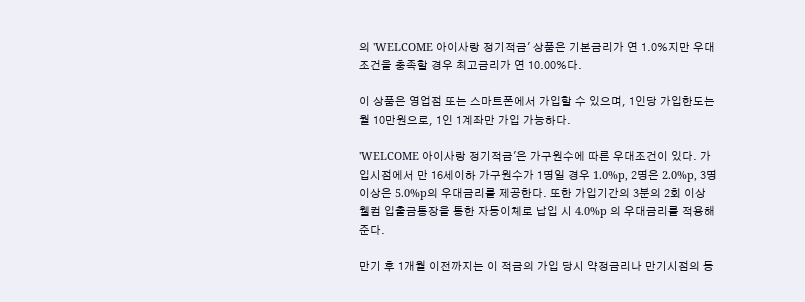의 'WELCOME 아이사랑 정기적금' 상품은 기본금리가 연 1.0%지만 우대조건을 충족할 경우 최고금리가 연 10.00%다.

이 상품은 영업점 또는 스마트폰에서 가입할 수 있으며, 1인당 가입한도는 월 10만원으로, 1인 1계좌만 가입 가능하다.

'WELCOME 아이사랑 정기적금'은 가구원수에 따른 우대조건이 있다. 가입시점에서 만 16세이하 가구원수가 1명일 경우 1.0%p, 2명은 2.0%p, 3명 이상은 5.0%p의 우대금리를 제공한다. 또한 가입기간의 3분의 2회 이상 웰컴 입출금통장을 통한 자동이체로 납입 시 4.0%p 의 우대금리를 적용해 준다.

만기 후 1개월 이전까지는 이 적금의 가입 당시 약정금리나 만기시점의 동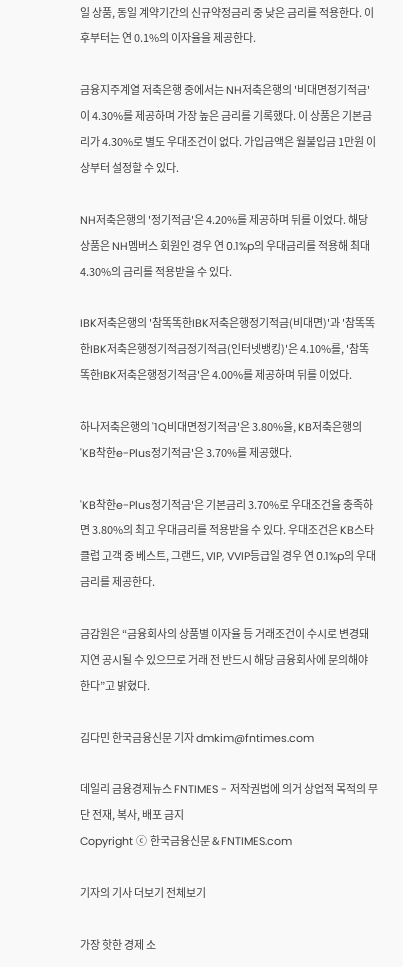일 상품, 동일 계약기간의 신규약정금리 중 낮은 금리를 적용한다. 이후부터는 연 0.1%의 이자율을 제공한다.

금융지주계열 저축은행 중에서는 NH저축은행의 '비대면정기적금'이 4.30%를 제공하며 가장 높은 금리를 기록했다. 이 상품은 기본금리가 4.30%로 별도 우대조건이 없다. 가입금액은 월불입금 1만원 이상부터 설정할 수 있다.

NH저축은행의 '정기적금'은 4.20%를 제공하며 뒤를 이었다. 해당 상품은 NH멤버스 회원인 경우 연 0.1%p의 우대금리를 적용해 최대 4.30%의 금리를 적용받을 수 있다.

IBK저축은행의 '참똑똑한IBK저축은행정기적금(비대면)'과 '참똑똑한IBK저축은행정기적금정기적금(인터넷뱅킹)'은 4.10%를, '참똑똑한IBK저축은행정기적금'은 4.00%를 제공하며 뒤를 이었다.

하나저축은행의 '1Q비대면정기적금'은 3.80%을, KB저축은행의 'KB착한e-Plus정기적금'은 3.70%를 제공했다.

'KB착한e-Plus정기적금'은 기본금리 3.70%로 우대조건을 충족하면 3.80%의 최고 우대금리를 적용받을 수 있다. 우대조건은 KB스타클럽 고객 중 베스트, 그랜드, VIP, VVIP등급일 경우 연 0.1%p의 우대금리를 제공한다.

금감원은 “금융회사의 상품별 이자율 등 거래조건이 수시로 변경돼 지연 공시될 수 있으므로 거래 전 반드시 해당 금융회사에 문의해야 한다”고 밝혔다.

김다민 한국금융신문 기자 dmkim@fntimes.com

데일리 금융경제뉴스 FNTIMES - 저작권법에 의거 상업적 목적의 무단 전재, 복사, 배포 금지
Copyright ⓒ 한국금융신문 & FNTIMES.com

기자의 기사 더보기 전체보기

가장 핫한 경제 소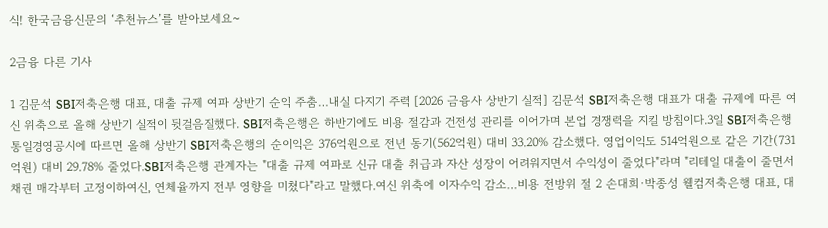식! 한국금융신문의 ‘추천뉴스’를 받아보세요~

2금융 다른 기사

1 김문석 SBI저축은행 대표, 대출 규제 여파 상반기 순익 주춤…내실 다지기 주력 [2026 금융사 상반기 실적] 김문석 SBI저축은행 대표가 대출 규제에 따른 여신 위축으로 올해 상반기 실적이 뒷걸음질했다. SBI저축은행은 하반기에도 비용 절감과 건전성 관리를 이어가며 본업 경쟁력을 지킬 방침이다.3일 SBI저축은행 통일경영공시에 따르면 올해 상반기 SBI저축은행의 순이익은 376억원으로 전년 동기(562억원) 대비 33.20% 감소했다. 영업이익도 514억원으로 같은 기간(731억원) 대비 29.78% 줄었다.SBI저축은행 관계자는 "대출 규제 여파로 신규 대출 취급과 자산 성장이 어려워지면서 수익성이 줄었다"라며 "리테일 대출이 줄면서 채권 매각부터 고정이하여신, 연체율까지 전부 영향을 미쳤다"라고 말했다.여신 위축에 이자수익 감소…비용 전방위 절 2 손대희·박종성 웰컴저축은행 대표, 대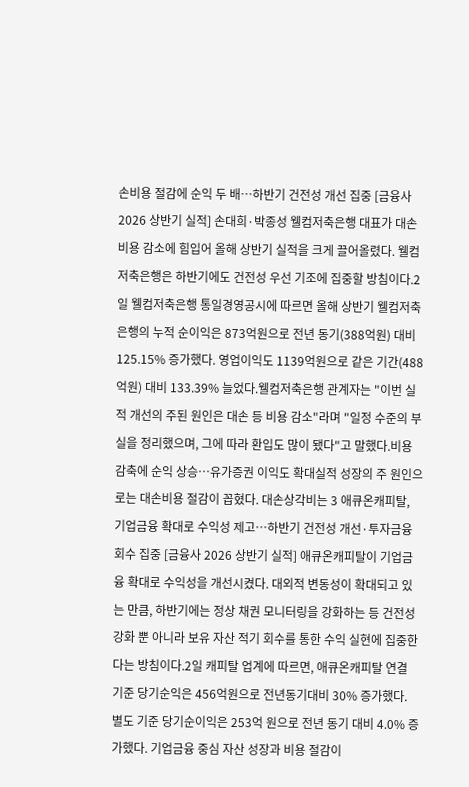손비용 절감에 순익 두 배…하반기 건전성 개선 집중 [금융사 2026 상반기 실적] 손대희·박종성 웰컴저축은행 대표가 대손비용 감소에 힘입어 올해 상반기 실적을 크게 끌어올렸다. 웰컴저축은행은 하반기에도 건전성 우선 기조에 집중할 방침이다.2일 웰컴저축은행 통일경영공시에 따르면 올해 상반기 웰컴저축은행의 누적 순이익은 873억원으로 전년 동기(388억원) 대비 125.15% 증가했다. 영업이익도 1139억원으로 같은 기간(488억원) 대비 133.39% 늘었다.웰컴저축은행 관계자는 "이번 실적 개선의 주된 원인은 대손 등 비용 감소"라며 "일정 수준의 부실을 정리했으며, 그에 따라 환입도 많이 됐다"고 말했다.비용 감축에 순익 상승…유가증권 이익도 확대실적 성장의 주 원인으로는 대손비용 절감이 꼽혔다. 대손상각비는 3 애큐온캐피탈, 기업금융 확대로 수익성 제고…하반기 건전성 개선·투자금융 회수 집중 [금융사 2026 상반기 실적] 애큐온캐피탈이 기업금융 확대로 수익성을 개선시켰다. 대외적 변동성이 확대되고 있는 만큼, 하반기에는 정상 채권 모니터링을 강화하는 등 건전성 강화 뿐 아니라 보유 자산 적기 회수를 통한 수익 실현에 집중한다는 방침이다.2일 캐피탈 업계에 따르면, 애큐온캐피탈 연결 기준 당기순익은 456억원으로 전년동기대비 30% 증가했다. 별도 기준 당기순이익은 253억 원으로 전년 동기 대비 4.0% 증가했다. 기업금융 중심 자산 성장과 비용 절감이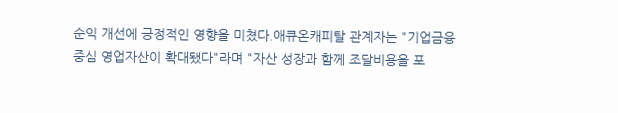순익 개선에 긍정적인 영향을 미쳤다.애큐온캐피탈 관계자는 "기업금융 중심 영업자산이 확대됐다"라며 "자산 성장과 함께 조달비용을 포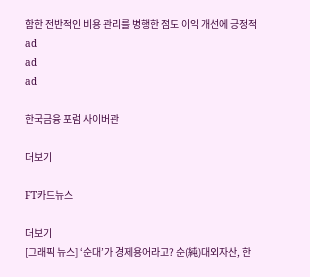함한 전반적인 비용 관리를 병행한 점도 이익 개선에 긍정적
ad
ad
ad

한국금융 포럼 사이버관

더보기

FT카드뉴스

더보기
[그래픽 뉴스] ‘순대’가 경제용어라고? 순(純)대외자산, 한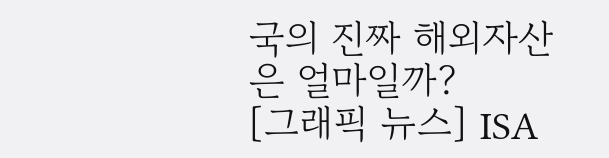국의 진짜 해외자산은 얼마일까?
[그래픽 뉴스] ISA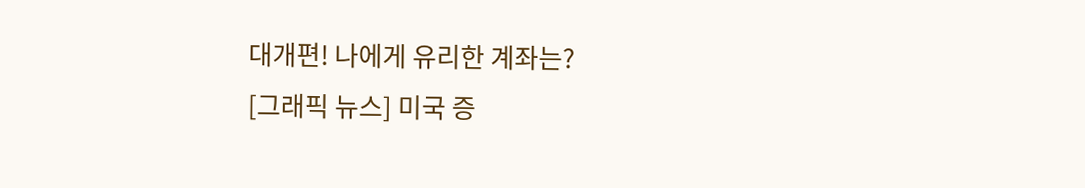대개편! 나에게 유리한 계좌는?
[그래픽 뉴스] 미국 증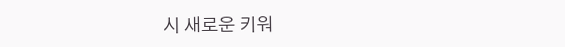시 새로운 키워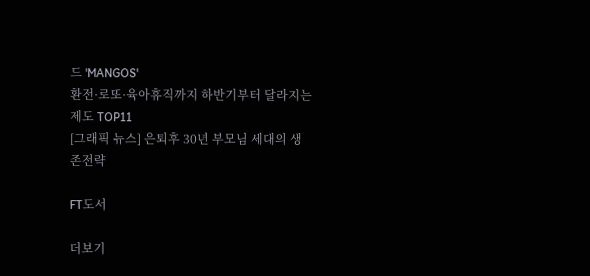드 'MANGOS'
환전·로또·육아휴직까지 하반기부터 달라지는 제도 TOP11
[그래픽 뉴스] 은퇴후 30년 부모님 세대의 생존전략

FT도서

더보기